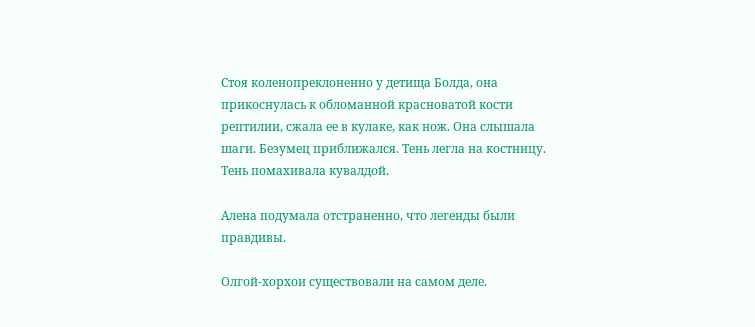Стоя коленопреклоненно у детища Болда, она прикоснулась к обломанной красноватой кости рептилии, сжала ее в кулаке, как нож. Она слышала шаги. Безумец приближался. Тень легла на костницу. Тень помахивала кувалдой.

Алена подумала отстраненно, что легенды были правдивы.

Олгой-хорхои существовали на самом деле.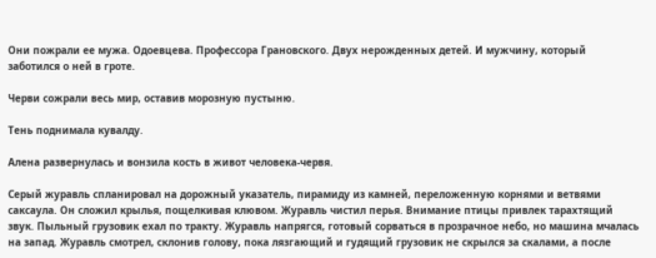Они пожрали ее мужа. Одоевцева. Профессора Грановского. Двух нерожденных детей. И мужчину, который заботился о ней в гроте.

Черви сожрали весь мир, оставив морозную пустыню.

Тень поднимала кувалду.

Алена развернулась и вонзила кость в живот человека-червя.

Серый журавль спланировал на дорожный указатель, пирамиду из камней, переложенную корнями и ветвями саксаула. Он сложил крылья, пощелкивая клювом. Журавль чистил перья. Внимание птицы привлек тарахтящий звук. Пыльный грузовик ехал по тракту. Журавль напрягся, готовый сорваться в прозрачное небо, но машина мчалась на запад. Журавль смотрел, склонив голову, пока лязгающий и гудящий грузовик не скрылся за скалами, а после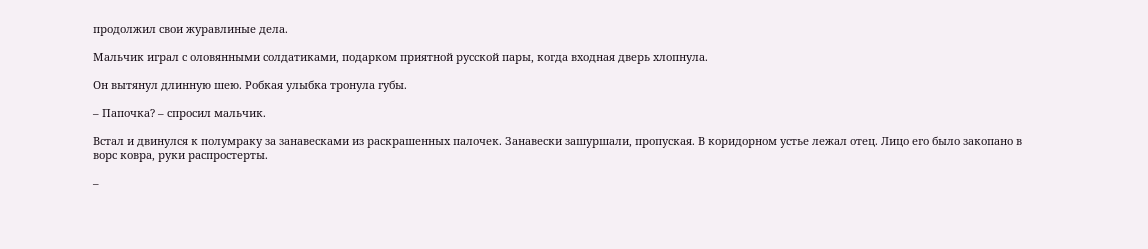продолжил свои журавлиные дела.

Мальчик играл с оловянными солдатиками, подарком приятной русской пары, когда входная дверь хлопнула.

Он вытянул длинную шею. Робкая улыбка тронула губы.

– Папочка? – спросил мальчик.

Встал и двинулся к полумраку за занавесками из раскрашенных палочек. Занавески зашуршали, пропуская. В коридорном устье лежал отец. Лицо его было закопано в ворс ковра, руки распростерты.

–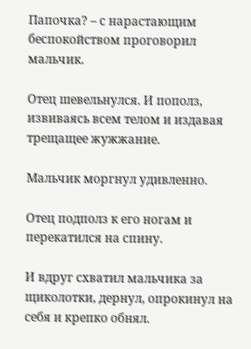Папочка? – с нарастающим беспокойством проговорил мальчик.

Отец шевельнулся. И пополз, извиваясь всем телом и издавая трещащее жужжание.

Мальчик моргнул удивленно.

Отец подполз к его ногам и перекатился на спину.

И вдруг схватил мальчика за щиколотки, дернул, опрокинул на себя и крепко обнял.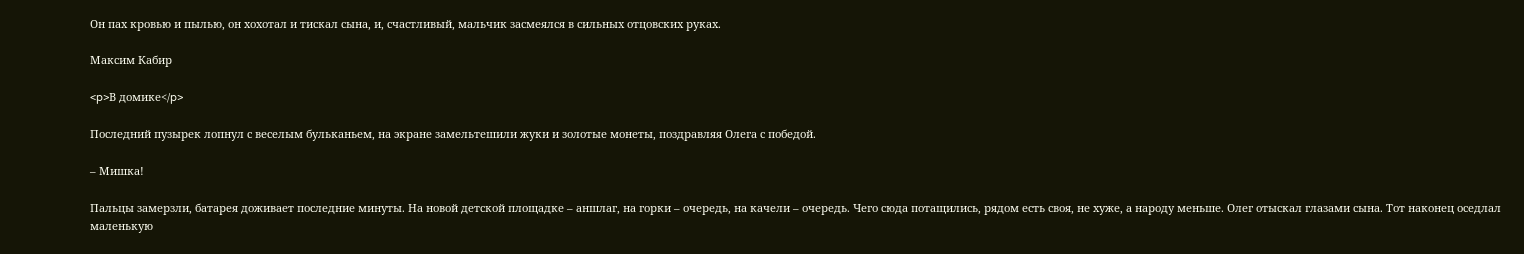Он пах кровью и пылью, он хохотал и тискал сына, и, счастливый, мальчик засмеялся в сильных отцовских руках.

Максим Кабир

<p>В домике</p>

Последний пузырек лопнул с веселым бульканьем, на экране замельтешили жуки и золотые монеты, поздравляя Олега с победой.

– Мишка!

Пальцы замерзли, батарея доживает последние минуты. На новой детской площадке – аншлаг, на горки – очередь, на качели – очередь. Чего сюда потащились, рядом есть своя, не хуже, а народу меньше. Олег отыскал глазами сына. Тот наконец оседлал маленькую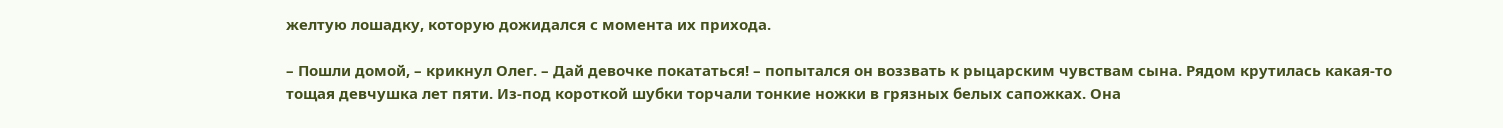желтую лошадку, которую дожидался с момента их прихода.

– Пошли домой, – крикнул Олег. – Дай девочке покататься! – попытался он воззвать к рыцарским чувствам сына. Рядом крутилась какая-то тощая девчушка лет пяти. Из-под короткой шубки торчали тонкие ножки в грязных белых сапожках. Она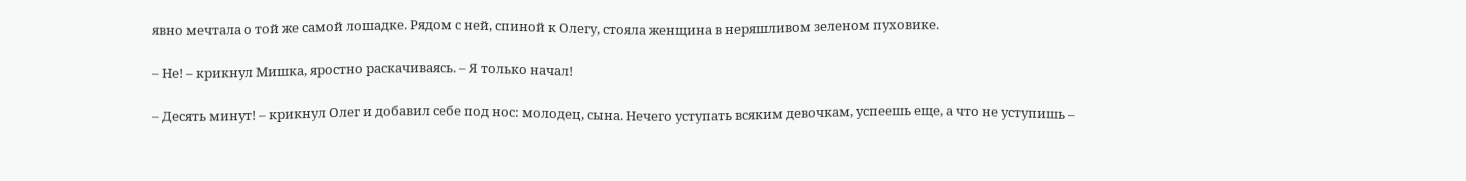явно мечтала о той же самой лошадке. Рядом с ней, спиной к Олегу, стояла женщина в неряшливом зеленом пуховике.

– Не! – крикнул Мишка, яростно раскачиваясь. – Я только начал!

– Десять минут! – крикнул Олег и добавил себе под нос: молодец, сына. Нечего уступать всяким девочкам, успеешь еще, а что не уступишь –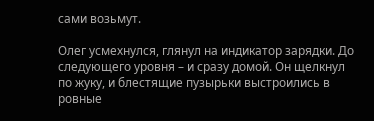сами возьмут.

Олег усмехнулся, глянул на индикатор зарядки. До следующего уровня – и сразу домой. Он щелкнул по жуку, и блестящие пузырьки выстроились в ровные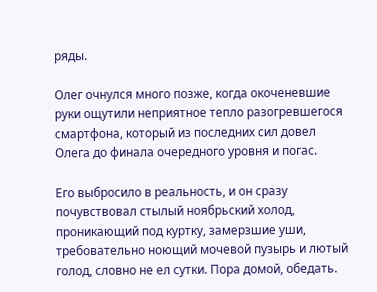ряды.

Олег очнулся много позже, когда окоченевшие руки ощутили неприятное тепло разогревшегося смартфона, который из последних сил довел Олега до финала очередного уровня и погас.

Его выбросило в реальность, и он сразу почувствовал стылый ноябрьский холод, проникающий под куртку, замерзшие уши, требовательно ноющий мочевой пузырь и лютый голод, словно не ел сутки. Пора домой, обедать.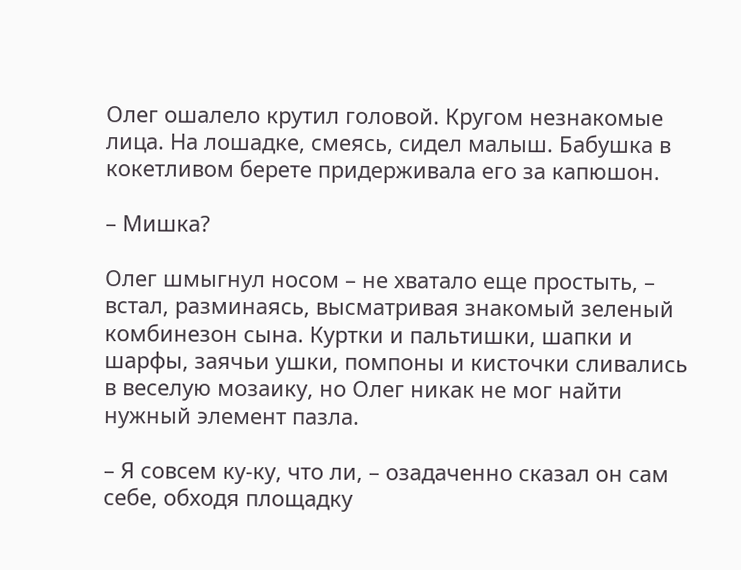Олег ошалело крутил головой. Кругом незнакомые лица. На лошадке, смеясь, сидел малыш. Бабушка в кокетливом берете придерживала его за капюшон.

– Мишка?

Олег шмыгнул носом – не хватало еще простыть, – встал, разминаясь, высматривая знакомый зеленый комбинезон сына. Куртки и пальтишки, шапки и шарфы, заячьи ушки, помпоны и кисточки сливались в веселую мозаику, но Олег никак не мог найти нужный элемент пазла.

– Я совсем ку-ку, что ли, – озадаченно сказал он сам себе, обходя площадку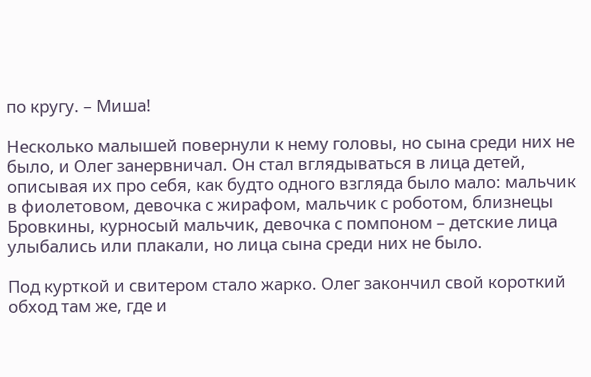по кругу. – Миша!

Несколько малышей повернули к нему головы, но сына среди них не было, и Олег занервничал. Он стал вглядываться в лица детей, описывая их про себя, как будто одного взгляда было мало: мальчик в фиолетовом, девочка с жирафом, мальчик с роботом, близнецы Бровкины, курносый мальчик, девочка с помпоном – детские лица улыбались или плакали, но лица сына среди них не было.

Под курткой и свитером стало жарко. Олег закончил свой короткий обход там же, где и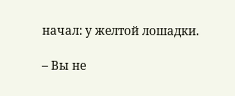начал: у желтой лошадки.

– Вы не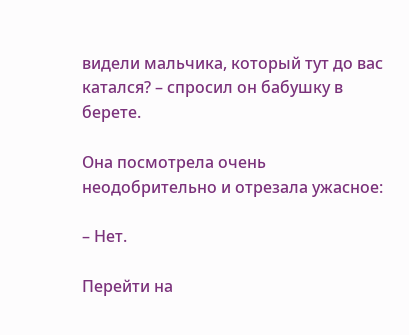видели мальчика, который тут до вас катался? – спросил он бабушку в берете.

Она посмотрела очень неодобрительно и отрезала ужасное:

– Нет.

Перейти на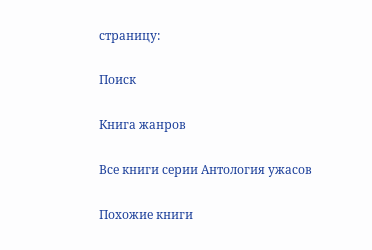страницу:

Поиск

Книга жанров

Все книги серии Антология ужасов

Похожие книги